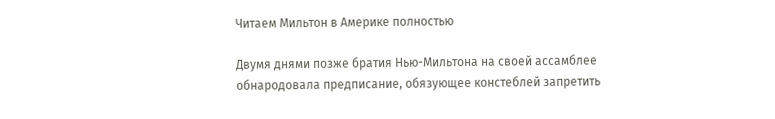Читаем Мильтон в Америке полностью

Двумя днями позже братия Нью-Мильтона на своей ассамблее обнародовала предписание, обязующее констеблей запретить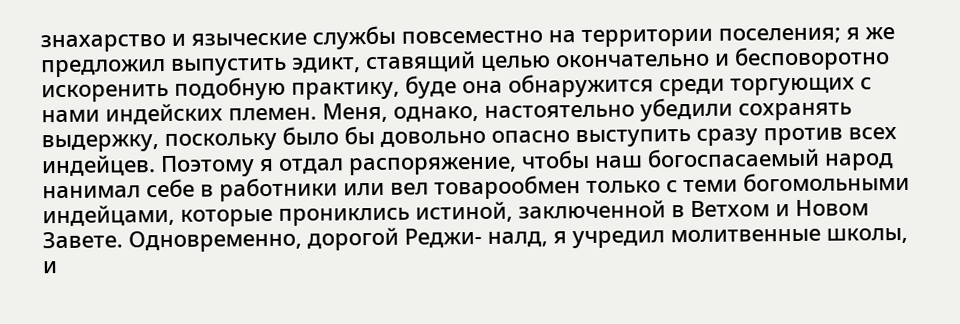знахарство и языческие службы повсеместно на территории поселения; я же предложил выпустить эдикт, ставящий целью окончательно и бесповоротно искоренить подобную практику, буде она обнаружится среди торгующих с нами индейских племен. Меня, однако, настоятельно убедили сохранять выдержку, поскольку было бы довольно опасно выступить сразу против всех индейцев. Поэтому я отдал распоряжение, чтобы наш богоспасаемый народ нанимал себе в работники или вел товарообмен только с теми богомольными индейцами, которые прониклись истиной, заключенной в Ветхом и Новом Завете. Одновременно, дорогой Реджи- налд, я учредил молитвенные школы, и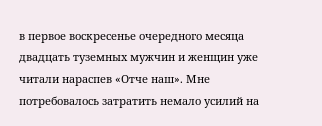в первое воскресенье очередного месяца двадцать туземных мужчин и женщин уже читали нараспев «Отче наш». Мне потребовалось затратить немало усилий на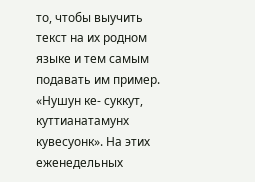то, чтобы выучить текст на их родном языке и тем самым подавать им пример. «Нушун ке- суккут, куттианатамунх кувесуонк». На этих еженедельных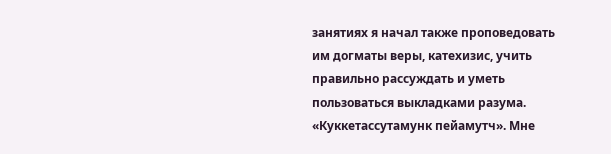занятиях я начал также проповедовать им догматы веры, катехизис, учить правильно рассуждать и уметь пользоваться выкладками разума. «Куккетассутамунк пейамутч». Мне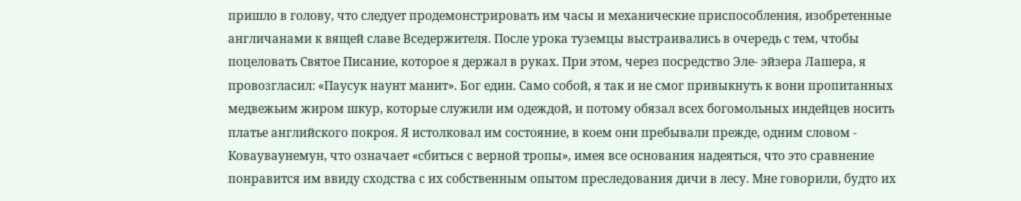пришло в голову, что следует продемонстрировать им часы и механические приспособления, изобретенные англичанами к вящей славе Вседержителя. После урока туземцы выстраивались в очередь с тем, чтобы поцеловать Святое Писание, которое я держал в руках. При этом, через посредство Эле- эйзера Лашера, я провозгласил: «Паусук наунт манит». Бог един. Само собой, я так и не смог привыкнуть к вони пропитанных медвежьим жиром шкур, которые служили им одеждой, и потому обязал всех богомольных индейцев носить платье английского покроя. Я истолковал им состояние, в коем они пребывали прежде, одним словом - Ковауваунемун, что означает «сбиться с верной тропы», имея все основания надеяться, что это сравнение понравится им ввиду сходства с их собственным опытом преследования дичи в лесу. Мне говорили, будто их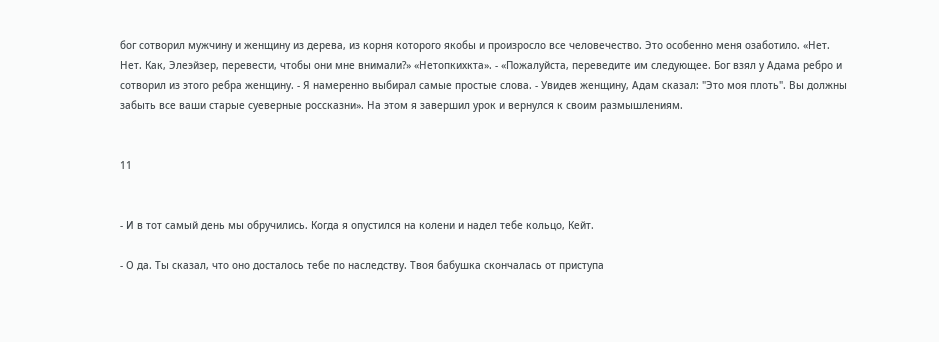бог сотворил мужчину и женщину из дерева, из корня которого якобы и произросло все человечество. Это особенно меня озаботило. «Нет. Нет. Как, Элеэйзер, перевести, чтобы они мне внимали?» «Нетопкихкта». - «Пожалуйста, переведите им следующее. Бог взял у Адама ребро и сотворил из этого ребра женщину. - Я намеренно выбирал самые простые слова. - Увидев женщину, Адам сказал: "Это моя плоть". Вы должны забыть все ваши старые суеверные россказни». На этом я завершил урок и вернулся к своим размышлениям.


11


- И в тот самый день мы обручились. Когда я опустился на колени и надел тебе кольцо, Кейт.

- О да. Ты сказал, что оно досталось тебе по наследству. Твоя бабушка скончалась от приступа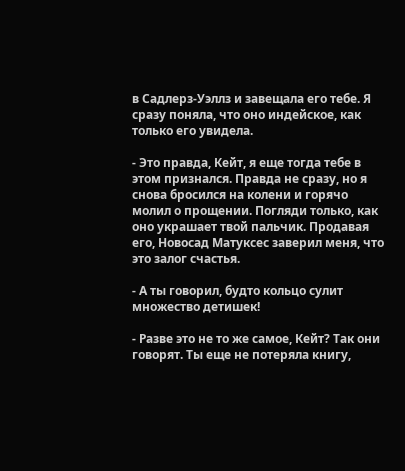в Садлерз-Уэллз и завещала его тебе. Я сразу поняла, что оно индейское, как только его увидела.

- Это правда, Кейт, я еще тогда тебе в этом признался. Правда не сразу, но я снова бросился на колени и горячо молил о прощении. Погляди только, как оно украшает твой пальчик. Продавая его, Новосад Матуксес заверил меня, что это залог счастья.

- А ты говорил, будто кольцо сулит множество детишек!

- Разве это не то же самое, Кейт? Так они говорят. Ты еще не потеряла книгу,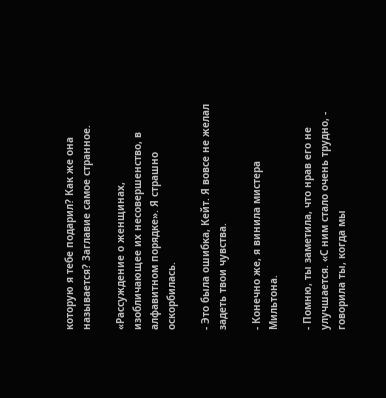которую я тебе подарил? Как же она называется? Заглавие самое странное.

«Рассуждение о женщинах, изобличающее их несовершенство, в алфавитном порядке». Я страшно оскорбилась.

- Это была ошибка, Кейт. Я вовсе не желал задеть твои чувства.

- Конечно же, я винила мистера Мильтона.

- Помню, ты заметила, что нрав его не улучшается. «С ним стало очень трудно, - говорила ты, когда мы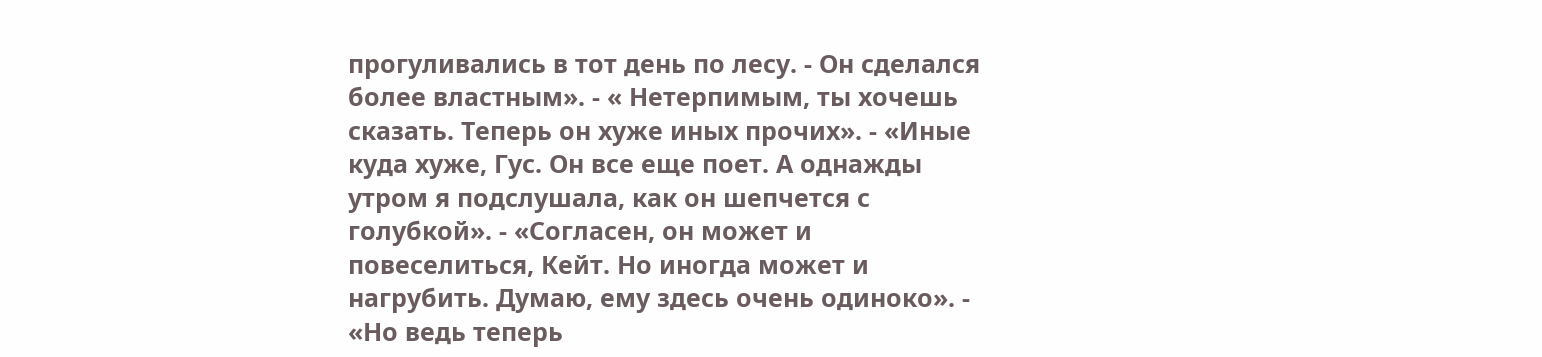прогуливались в тот день по лесу. - Он сделался более властным». - « Нетерпимым, ты хочешь сказать. Теперь он хуже иных прочих». - «Иные куда хуже, Гус. Он все еще поет. А однажды утром я подслушала, как он шепчется с голубкой». - «Согласен, он может и повеселиться, Кейт. Но иногда может и нагрубить. Думаю, ему здесь очень одиноко». - «Но ведь теперь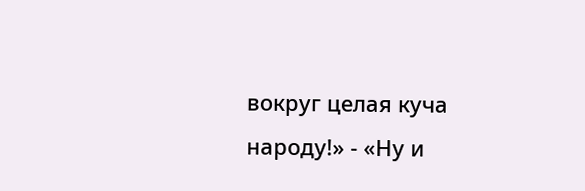вокруг целая куча народу!» - «Ну и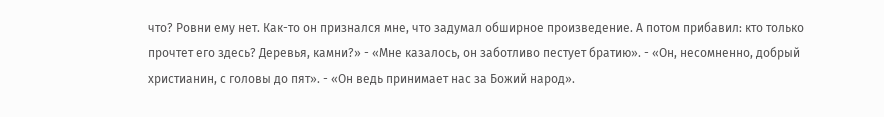что? Ровни ему нет. Как-то он признался мне, что задумал обширное произведение. А потом прибавил: кто только прочтет его здесь? Деревья, камни?» - «Мне казалось, он заботливо пестует братию». - «Он, несомненно, добрый христианин, с головы до пят». - «Он ведь принимает нас за Божий народ».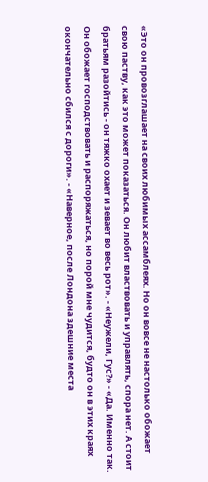«Это он провозглашает на своих любимых ассамблеях. Но он вовсе не настолько обожает свою паству, как это может показаться. Он любит властвовать и управлять, спора нет. А стоит братьям разойтись - он тяжко охает и зевает во весь рот». - «Неужели, Гус?» - «Да. Именно так. Он обожает господствовать и распоряжаться, но порой мне чудится, будто он в этих краях окончательно сбился с дороги». - «Наверное, после Лондона здешние места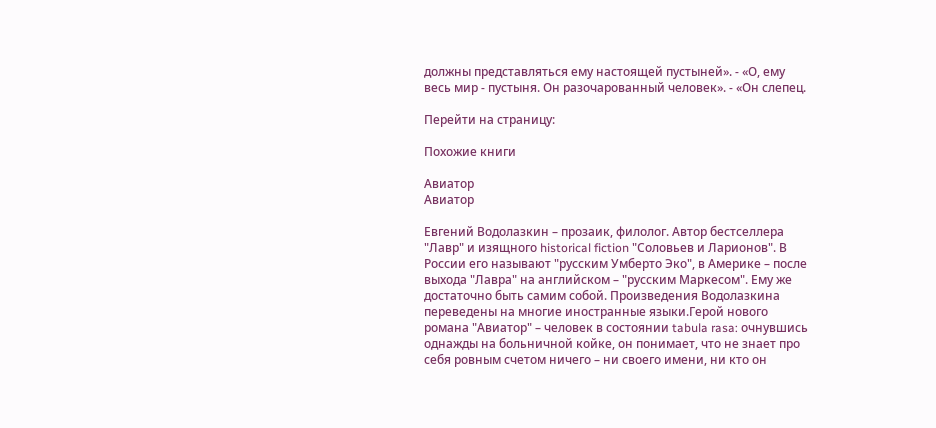должны представляться ему настоящей пустыней». - «О, ему весь мир - пустыня. Он разочарованный человек». - «Он слепец.

Перейти на страницу:

Похожие книги

Авиатор
Авиатор

Евгений Водолазкин – прозаик, филолог. Автор бестселлера "Лавр" и изящного historical fiction "Соловьев и Ларионов". В России его называют "русским Умберто Эко", в Америке – после выхода "Лавра" на английском – "русским Маркесом". Ему же достаточно быть самим собой. Произведения Водолазкина переведены на многие иностранные языки.Герой нового романа "Авиатор" – человек в состоянии tabula rasa: очнувшись однажды на больничной койке, он понимает, что не знает про себя ровным счетом ничего – ни своего имени, ни кто он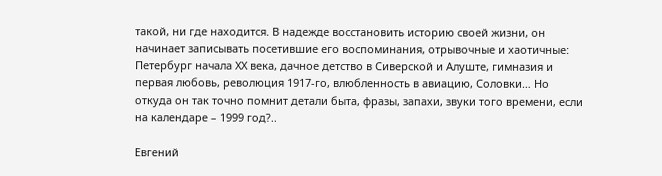такой, ни где находится. В надежде восстановить историю своей жизни, он начинает записывать посетившие его воспоминания, отрывочные и хаотичные: Петербург начала ХХ века, дачное детство в Сиверской и Алуште, гимназия и первая любовь, революция 1917-го, влюбленность в авиацию, Соловки… Но откуда он так точно помнит детали быта, фразы, запахи, звуки того времени, если на календаре – 1999 год?..

Евгений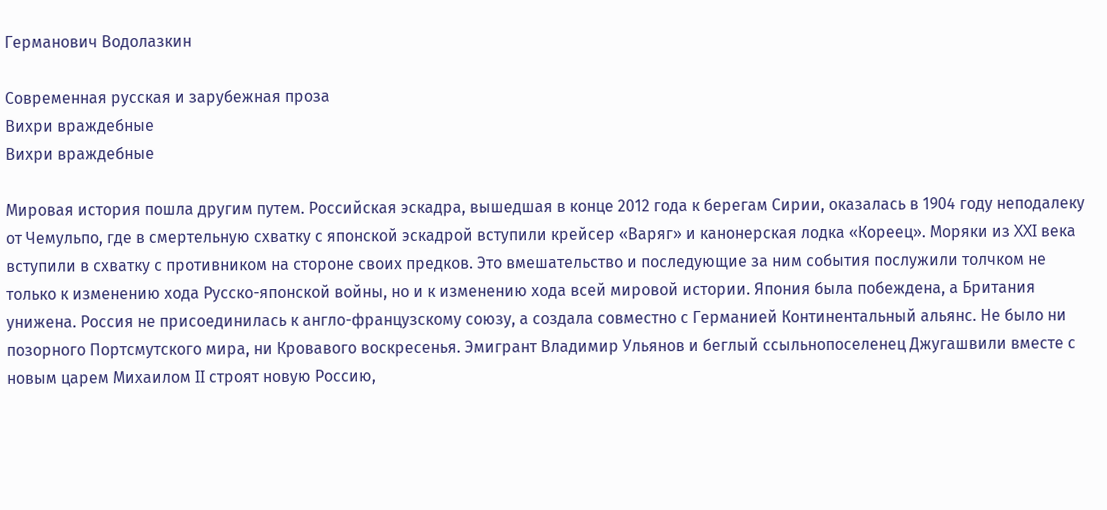Германович Водолазкин

Современная русская и зарубежная проза
Вихри враждебные
Вихри враждебные

Мировая история пошла другим путем. Российская эскадра, вышедшая в конце 2012 года к берегам Сирии, оказалась в 1904 году неподалеку от Чемульпо, где в смертельную схватку с японской эскадрой вступили крейсер «Варяг» и канонерская лодка «Кореец». Моряки из XXI века вступили в схватку с противником на стороне своих предков. Это вмешательство и последующие за ним события послужили толчком не только к изменению хода Русско-японской войны, но и к изменению хода всей мировой истории. Япония была побеждена, а Британия унижена. Россия не присоединилась к англо-французскому союзу, а создала совместно с Германией Континентальный альянс. Не было ни позорного Портсмутского мира, ни Кровавого воскресенья. Эмигрант Владимир Ульянов и беглый ссыльнопоселенец Джугашвили вместе с новым царем Михаилом II строят новую Россию,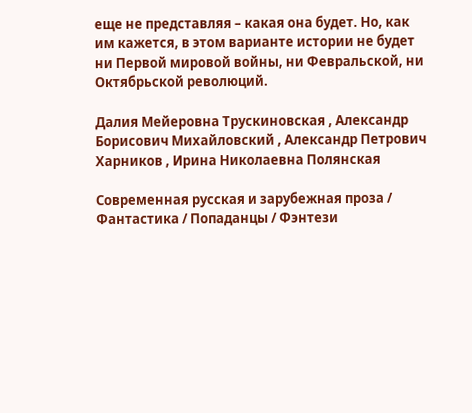еще не представляя – какая она будет. Но, как им кажется, в этом варианте истории не будет ни Первой мировой войны, ни Февральской, ни Октябрьской революций.

Далия Мейеровна Трускиновская , Александр Борисович Михайловский , Александр Петрович Харников , Ирина Николаевна Полянская

Современная русская и зарубежная проза / Фантастика / Попаданцы / Фэнтези